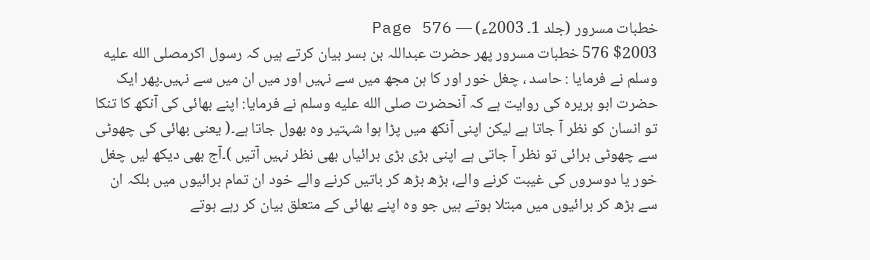خطبات مسرور (جلد 1۔ 2003ء) — Page 576
$2003 576 خطبات مسرور پھر حضرت عبداللہ بن بسر بیان کرتے ہیں کہ رسول اکرمصلى الله عليه وسلم نے فرمایا : حاسد ، چغل خور اور کا ہن مجھ میں سے نہیں اور میں ان میں سے نہیں۔پھر ایک حضرت ابو ہریرہ کی روایت ہے کہ آنحضرت صلى الله عليه وسلم نے فرمایا: اپنے بھائی کی آنکھ کا تنکا تو انسان کو نظر آ جاتا ہے لیکن اپنی آنکھ میں پڑا ہوا شہتیر وہ بھول جاتا ہے۔( یعنی بھائی کی چھوٹی سے چھوٹی برائی تو نظر آ جاتی ہے اپنی بڑی بڑی برائیاں بھی نظر نہیں آتیں )۔آج بھی دیکھ لیں چغل خور یا دوسروں کی غیبت کرنے والے، بڑھ بڑھ کر باتیں کرنے والے خود ان تمام برائیوں میں بلکہ ان سے بڑھ کر برائیوں میں مبتلا ہوتے ہیں جو وہ اپنے بھائی کے متعلق بیان کر رہے ہوتے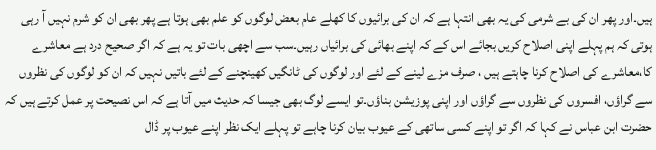ہیں۔اور پھر ان کی بے شرمی کی یہ بھی انتہا ہے کہ ان کی برائیوں کا کھلے عام بعض لوگوں کو علم بھی ہوتا ہے پھر بھی ان کو شرم نہیں آ رہی ہوتی کہ ہم پہلے اپنی اصلاح کریں بجائے اس کے کہ اپنے بھائی کی برائیاں رہیں۔سب سے اچھی بات تو یہ ہے کہ اگر صحیح درد ہے معاشرے کا،معاشرے کی اصلاح کرنا چاہتے ہیں ، صرف مزے لینے کے لئے اور لوگوں کی ٹانگیں کھینچنے کے لئے باتیں نہیں کہ ان کو لوگوں کی نظروں سے گراؤں، افسروں کی نظروں سے گراؤں اور اپنی پوزیشن بناؤں۔تو ایسے لوگ بھی جیسا کہ حدیث میں آتا ہے کہ اس نصیحت پر عمل کرتے ہیں کہ حضرت ابن عباس نے کہا کہ اگر تو اپنے کسی ساتھی کے عیوب بیان کرنا چاہے تو پہلے ایک نظر اپنے عیوب پر ڈال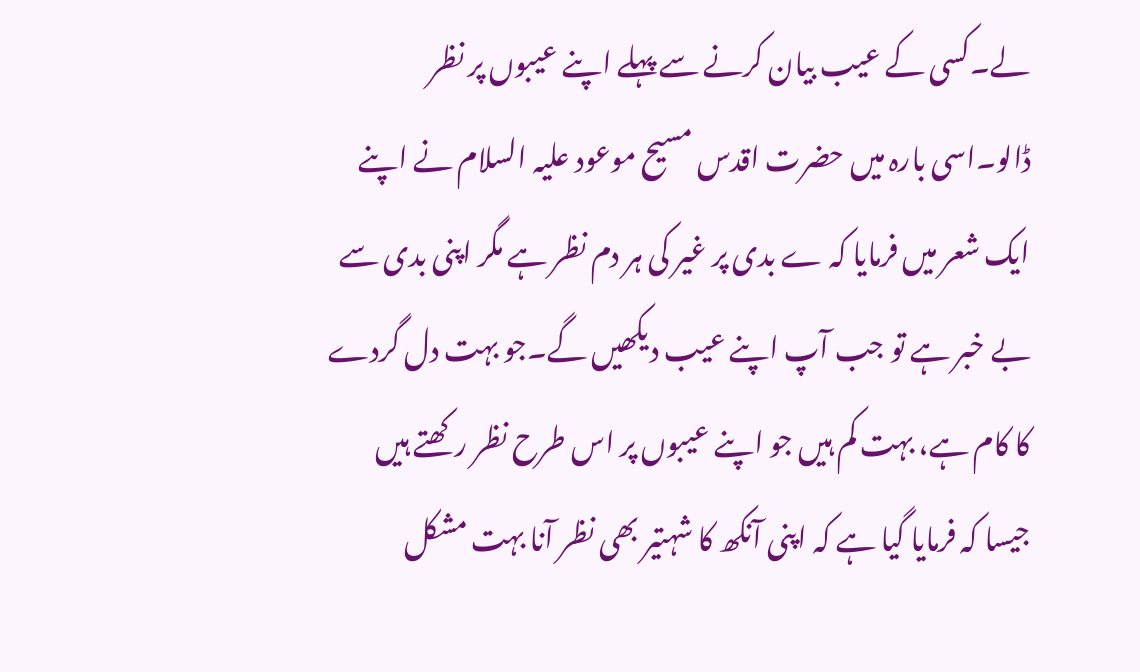لے۔کسی کے عیب بیان کرنے سے پہلے اپنے عیبوں پر نظر ڈالو۔اسی بارہ میں حضرت اقدس مسیح موعود علیہ السلام نے اپنے ایک شعر میں فرمایا کہ ے بدی پر غیر کی ہر دم نظر ہے مگر اپنی بدی سے بے خبر ہے تو جب آپ اپنے عیب دیکھیں گے۔جو بہت دل گردے کا کام ہے، بہت کم ہیں جو اپنے عیبوں پر اس طرح نظر رکھتے ہیں جیسا کہ فرمایا گیا ہے کہ اپنی آنکھ کا شہتیر بھی نظر آنا بہت مشکل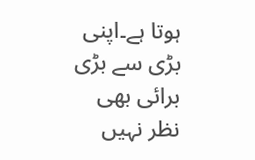ہوتا ہے۔اپنی بڑی سے بڑی برائی بھی نظر نہیں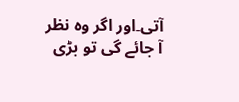آتی۔اور اگر وہ نظر آ جائے گی تو بڑی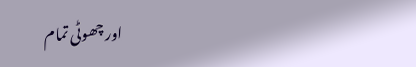اور چھوٹی تمام